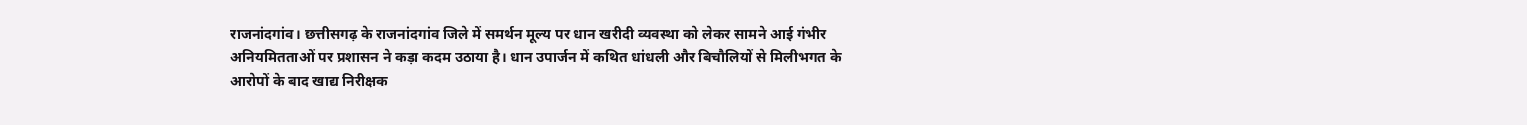राजनांदगांव। छत्तीसगढ़ के राजनांदगांव जिले में समर्थन मूल्य पर धान खरीदी व्यवस्था को लेकर सामने आई गंभीर अनियमितताओं पर प्रशासन ने कड़ा कदम उठाया है। धान उपार्जन में कथित धांधली और बिचौलियों से मिलीभगत के आरोपों के बाद खाद्य निरीक्षक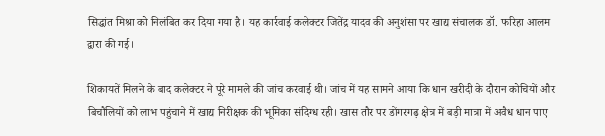सिद्धांत मिश्रा को निलंबित कर दिया गया है। यह कार्रवाई कलेक्टर जितेंद्र यादव की अनुशंसा पर खाद्य संचालक डॉ. फरिहा आलम द्वारा की गई।

शिकायतें मिलने के बाद कलेक्टर ने पूरे मामले की जांच करवाई थी। जांच में यह सामने आया कि धान खरीदी के दौरान कोचियों और बिचौलियों को लाभ पहुंचाने में खाद्य निरीक्षक की भूमिका संदिग्ध रही। खास तौर पर डोंगरगढ़ क्षेत्र में बड़ी मात्रा में अवैध धान पाए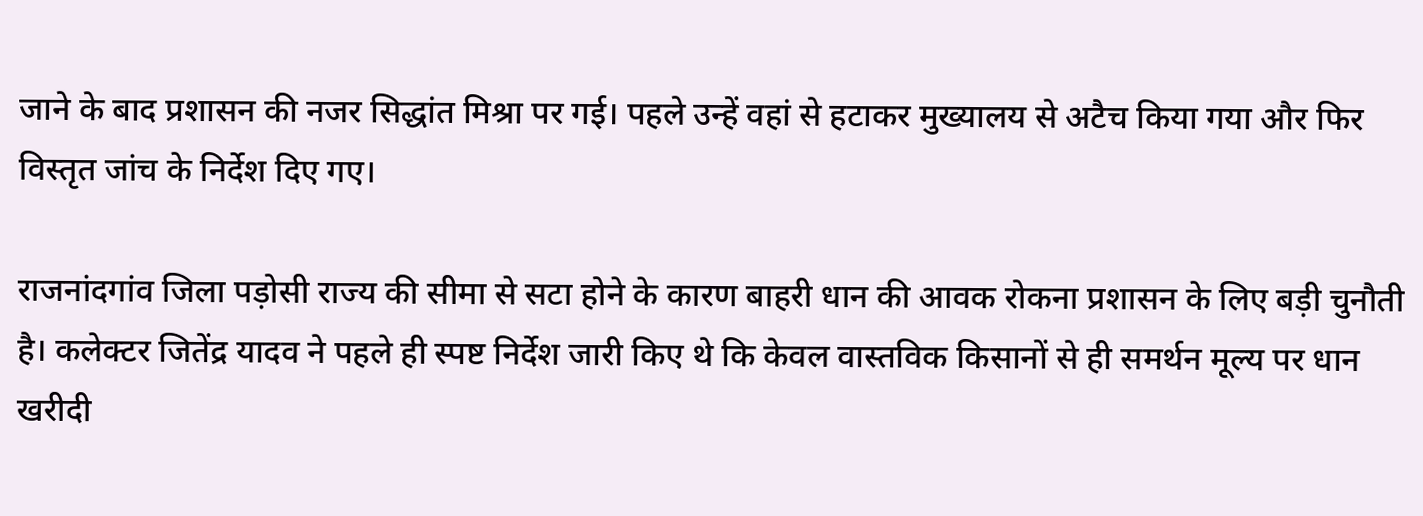जाने के बाद प्रशासन की नजर सिद्धांत मिश्रा पर गई। पहले उन्हें वहां से हटाकर मुख्यालय से अटैच किया गया और फिर विस्तृत जांच के निर्देश दिए गए।

राजनांदगांव जिला पड़ोसी राज्य की सीमा से सटा होने के कारण बाहरी धान की आवक रोकना प्रशासन के लिए बड़ी चुनौती है। कलेक्टर जितेंद्र यादव ने पहले ही स्पष्ट निर्देश जारी किए थे कि केवल वास्तविक किसानों से ही समर्थन मूल्य पर धान खरीदी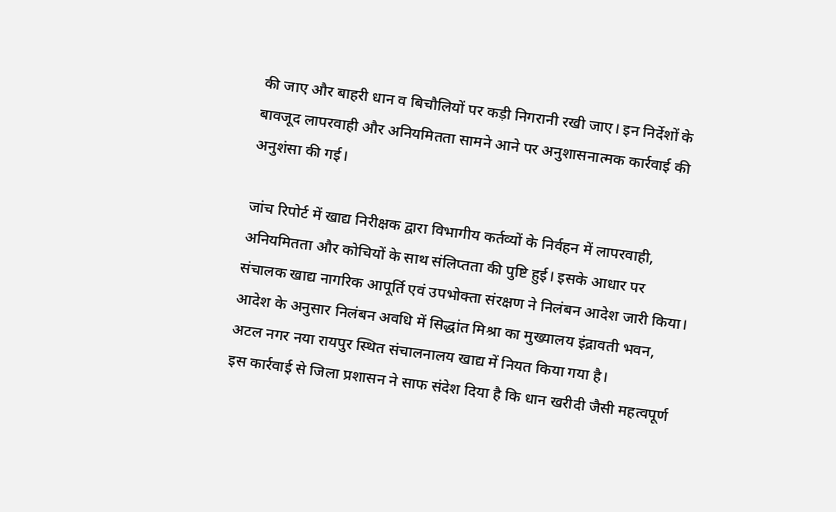की जाए और बाहरी धान व बिचौलियों पर कड़ी निगरानी रखी जाए। इन निर्देशों के बावजूद लापरवाही और अनियमितता सामने आने पर अनुशासनात्मक कार्रवाई की अनुशंसा की गई।

जांच रिपोर्ट में खाद्य निरीक्षक द्वारा विभागीय कर्तव्यों के निर्वहन में लापरवाही, अनियमितता और कोचियों के साथ संलिप्तता की पुष्टि हुई। इसके आधार पर संचालक खाद्य नागरिक आपूर्ति एवं उपभोक्ता संरक्षण ने निलंबन आदेश जारी किया। आदेश के अनुसार निलंबन अवधि में सिद्धांत मिश्रा का मुख्यालय इंद्रावती भवन, अटल नगर नया रायपुर स्थित संचालनालय खाद्य में नियत किया गया है।
इस कार्रवाई से जिला प्रशासन ने साफ संदेश दिया है कि धान खरीदी जैसी महत्वपूर्ण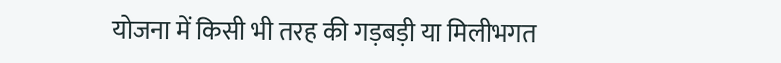योजना में किसी भी तरह की गड़बड़ी या मिलीभगत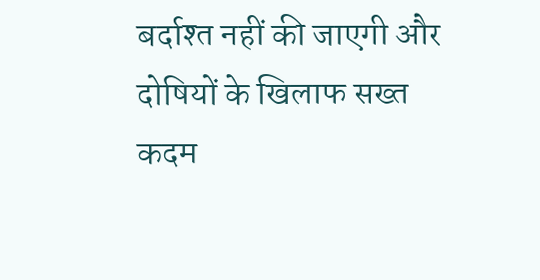बर्दाश्त नहीं की जाएगी और दोषियों के खिलाफ सख्त कदम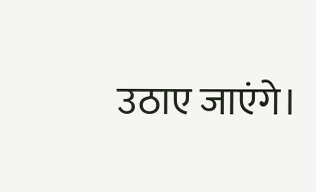उठाए जाएंगे।